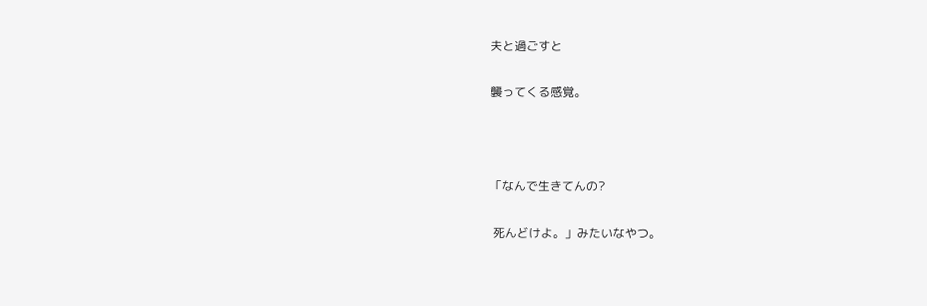夫と過ごすと

襲ってくる感覚。



「なんで生きてんの?

 死んどけよ。」みたいなやつ。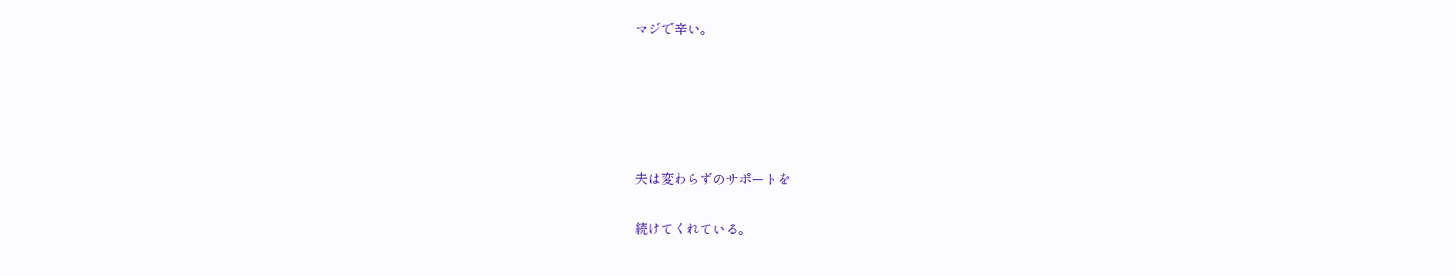マジで辛い。





夫は変わらずのサポートを

続けてくれている。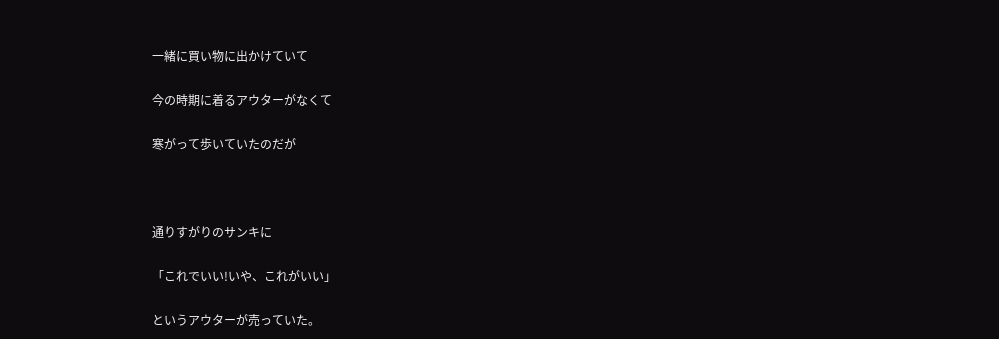一緒に買い物に出かけていて

今の時期に着るアウターがなくて

寒がって歩いていたのだが



通りすがりのサンキに

「これでいい!いや、これがいい」

というアウターが売っていた。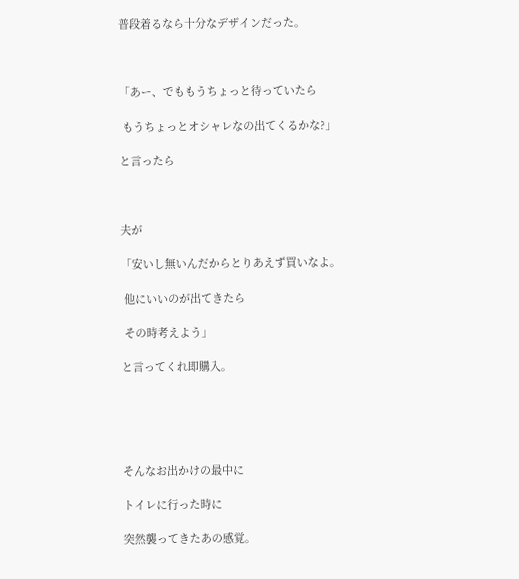普段着るなら十分なデザインだった。



「あー、でももうちょっと待っていたら

 もうちょっとオシャレなの出てくるかな?」

と言ったら



夫が

「安いし無いんだからとりあえず買いなよ。

 他にいいのが出てきたら

 その時考えよう」

と言ってくれ即購入。





そんなお出かけの最中に

トイレに行った時に

突然襲ってきたあの感覚。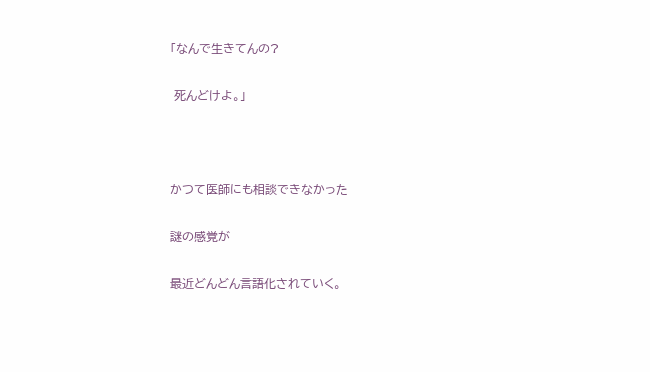「なんで生きてんの?

 死んどけよ。」



かつて医師にも相談できなかった

謎の感覚が

最近どんどん言語化されていく。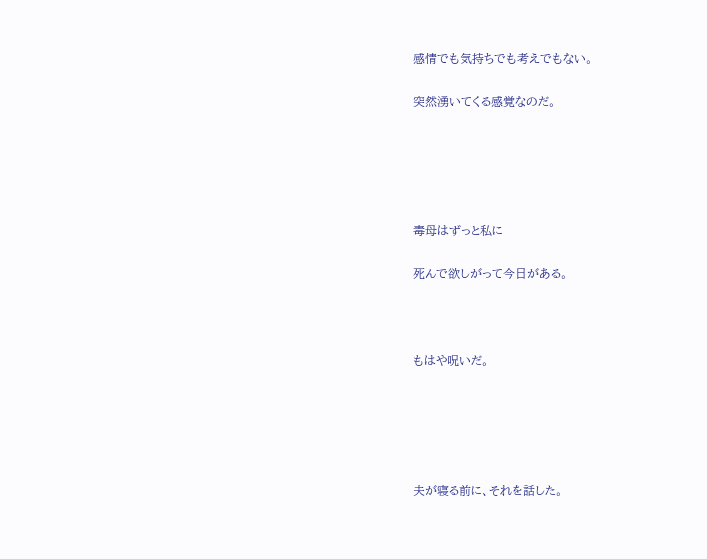感情でも気持ちでも考えでもない。

突然湧いてくる感覚なのだ。





毒母はずっと私に

死んで欲しがって今日がある。



もはや呪いだ。





夫が寝る前に、それを話した。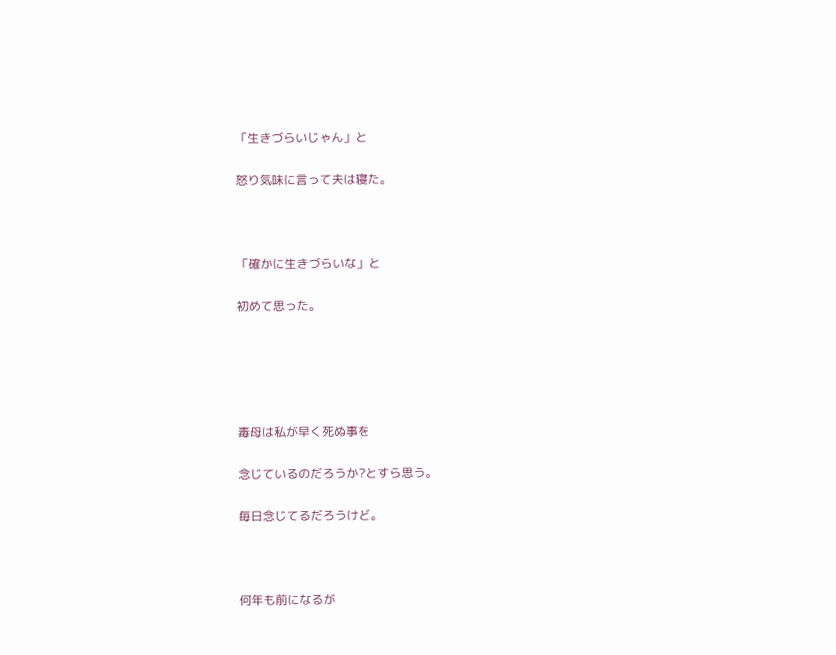「生きづらいじゃん」と

怒り気味に言って夫は寝た。



「確かに生きづらいな」と

初めて思った。





毒母は私が早く死ぬ事を

念じているのだろうか?とすら思う。

毎日念じてるだろうけど。



何年も前になるが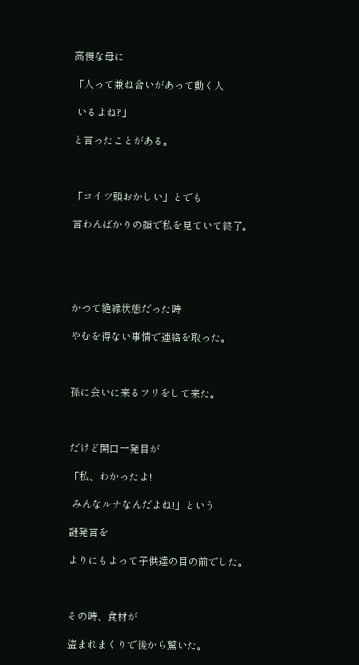高慢な母に

「人って兼ね合いがあって動く人

 いるよね?」

と言ったことがある。



「コイツ頭おかしい」とでも

言わんばかりの顔で私を見ていて終了。





かつて絶縁状態だった時

やむを得ない事情で連絡を取った。



孫に会いに来るフリをして来た。



だけど開口一発目が

「私、わかったよ!

 みんなルナなんだよね!」という

謎発言を

よりにもよって子供達の目の前でした。



その時、食材が

盗まれまくりで後から驚いた。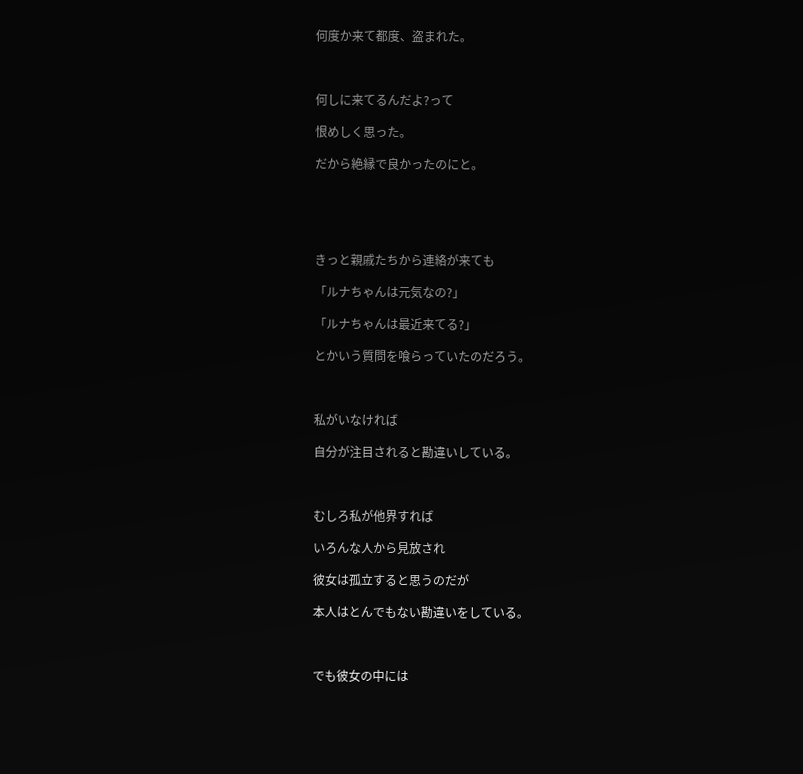何度か来て都度、盗まれた。



何しに来てるんだよ?って

恨めしく思った。

だから絶縁で良かったのにと。





きっと親戚たちから連絡が来ても

「ルナちゃんは元気なの?」

「ルナちゃんは最近来てる?」

とかいう質問を喰らっていたのだろう。



私がいなければ

自分が注目されると勘違いしている。



むしろ私が他界すれば

いろんな人から見放され

彼女は孤立すると思うのだが

本人はとんでもない勘違いをしている。



でも彼女の中には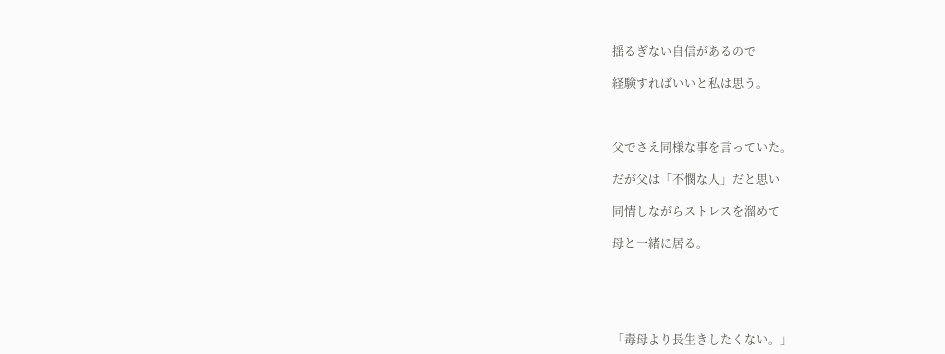揺るぎない自信があるので

経験すればいいと私は思う。



父でさえ同様な事を言っていた。

だが父は「不憫な人」だと思い

同情しながらストレスを溜めて

母と一緒に居る。





「毒母より長生きしたくない。」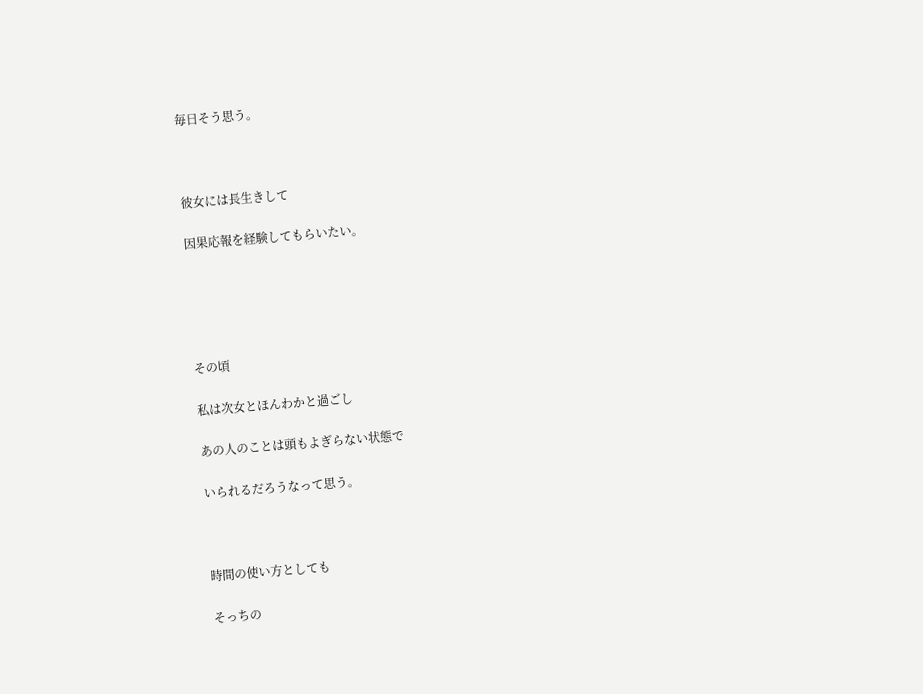毎日そう思う。



彼女には長生きして

因果応報を経験してもらいたい。





その頃

私は次女とほんわかと過ごし

あの人のことは頭もよぎらない状態で

いられるだろうなって思う。



時間の使い方としても

そっちの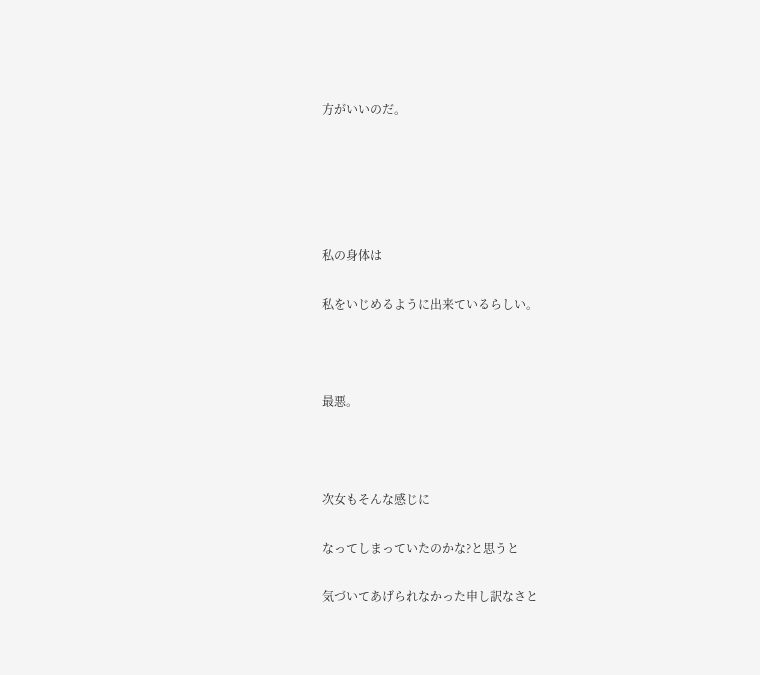方がいいのだ。





私の身体は

私をいじめるように出来ているらしい。



最悪。



次女もそんな感じに

なってしまっていたのかな?と思うと

気づいてあげられなかった申し訳なさと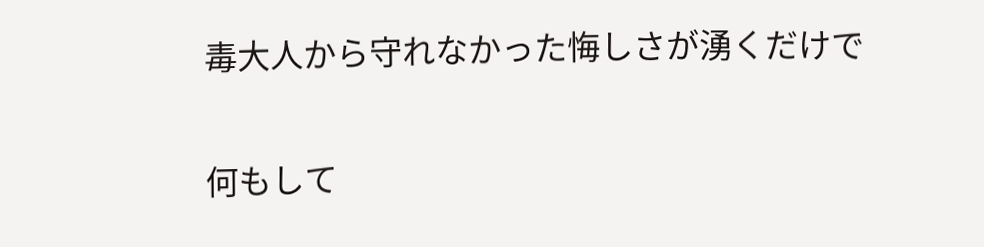毒大人から守れなかった悔しさが湧くだけで

何もして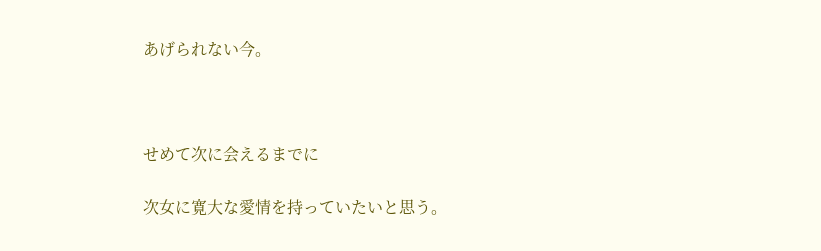あげられない今。



せめて次に会えるまでに

次女に寛大な愛情を持っていたいと思う。